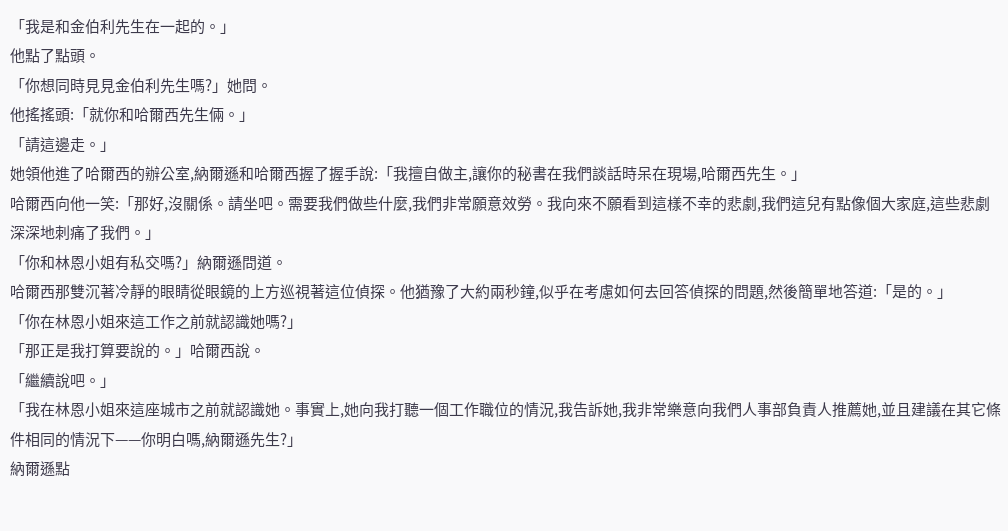「我是和金伯利先生在一起的。」
他點了點頭。
「你想同時見見金伯利先生嗎?」她問。
他搖搖頭:「就你和哈爾西先生倆。」
「請這邊走。」
她領他進了哈爾西的辦公室,納爾遜和哈爾西握了握手說:「我擅自做主,讓你的秘書在我們談話時呆在現場,哈爾西先生。」
哈爾西向他一笑:「那好,沒關係。請坐吧。需要我們做些什麼,我們非常願意效勞。我向來不願看到這樣不幸的悲劇,我們這兒有點像個大家庭,這些悲劇深深地刺痛了我們。」
「你和林恩小姐有私交嗎?」納爾遜問道。
哈爾西那雙沉著冷靜的眼睛從眼鏡的上方巡視著這位偵探。他猶豫了大約兩秒鐘,似乎在考慮如何去回答偵探的問題,然後簡單地答道:「是的。」
「你在林恩小姐來這工作之前就認識她嗎?」
「那正是我打算要說的。」哈爾西說。
「繼續說吧。」
「我在林恩小姐來這座城市之前就認識她。事實上,她向我打聽一個工作職位的情況,我告訴她,我非常樂意向我們人事部負責人推薦她,並且建議在其它條件相同的情況下——你明白嗎,納爾遜先生?」
納爾遜點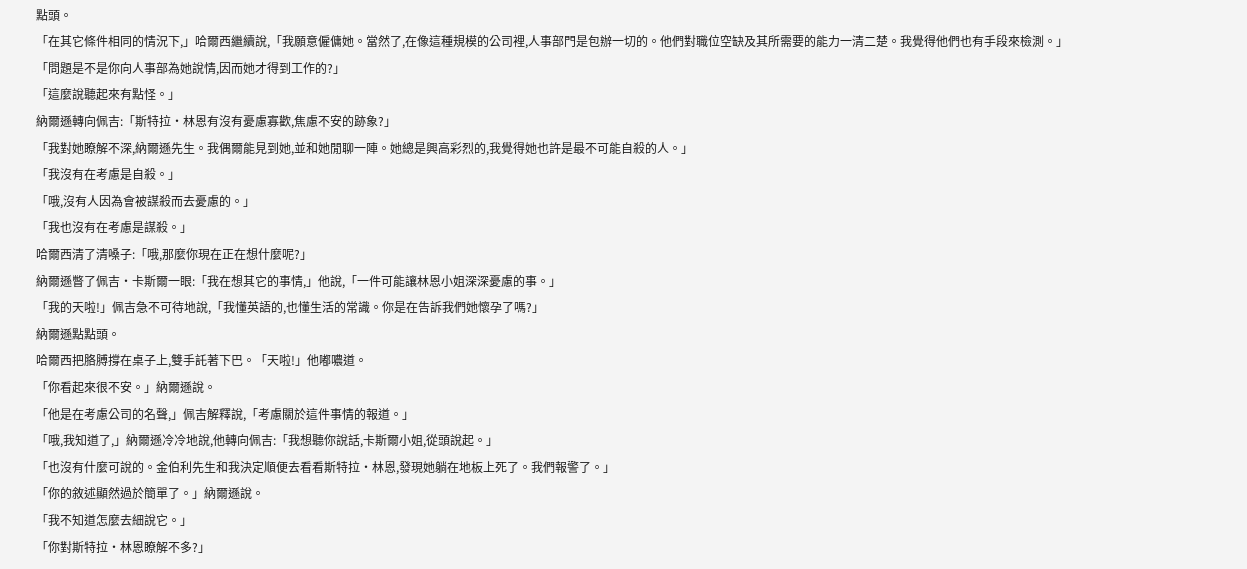點頭。
「在其它條件相同的情況下,」哈爾西繼續說,「我願意僱傭她。當然了,在像這種規模的公司裡,人事部門是包辦一切的。他們對職位空缺及其所需要的能力一清二楚。我覺得他們也有手段來檢測。」
「問題是不是你向人事部為她說情,因而她才得到工作的?」
「這麼說聽起來有點怪。」
納爾遜轉向佩吉:「斯特拉·林恩有沒有憂慮寡歡,焦慮不安的跡象?」
「我對她瞭解不深,納爾遜先生。我偶爾能見到她,並和她閒聊一陣。她總是興高彩烈的,我覺得她也許是最不可能自殺的人。」
「我沒有在考慮是自殺。」
「哦,沒有人因為會被謀殺而去憂慮的。」
「我也沒有在考慮是謀殺。」
哈爾西清了清嗓子:「哦,那麼你現在正在想什麼呢?」
納爾遜瞥了佩吉·卡斯爾一眼:「我在想其它的事情,」他說,「一件可能讓林恩小姐深深憂慮的事。」
「我的天啦!」佩吉急不可待地說,「我懂英語的,也懂生活的常識。你是在告訴我們她懷孕了嗎?」
納爾遜點點頭。
哈爾西把胳膊撐在桌子上,雙手託著下巴。「天啦!」他嘟噥道。
「你看起來很不安。」納爾遜說。
「他是在考慮公司的名聲,」佩吉解釋說,「考慮關於這件事情的報道。」
「哦,我知道了,」納爾遜冷冷地說,他轉向佩吉:「我想聽你說話,卡斯爾小姐,從頭說起。」
「也沒有什麼可說的。金伯利先生和我決定順便去看看斯特拉·林恩,發現她躺在地板上死了。我們報警了。」
「你的敘述顯然過於簡單了。」納爾遜說。
「我不知道怎麼去細說它。」
「你對斯特拉·林恩瞭解不多?」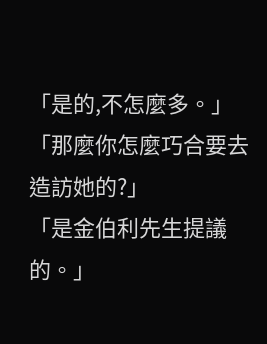「是的,不怎麼多。」
「那麼你怎麼巧合要去造訪她的?」
「是金伯利先生提議的。」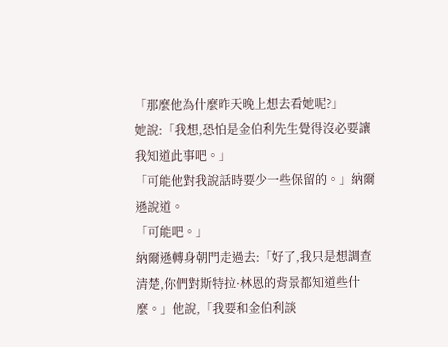「那麼他為什麼昨天晚上想去看她呢?」
她說:「我想,恐怕是金伯利先生覺得沒必要讓我知道此事吧。」
「可能他對我說話時要少一些保留的。」納爾遜說道。
「可能吧。」
納爾遜轉身朝門走過去:「好了,我只是想調查清楚,你們對斯特拉·林恩的背景都知道些什麼。」他說,「我要和金伯利談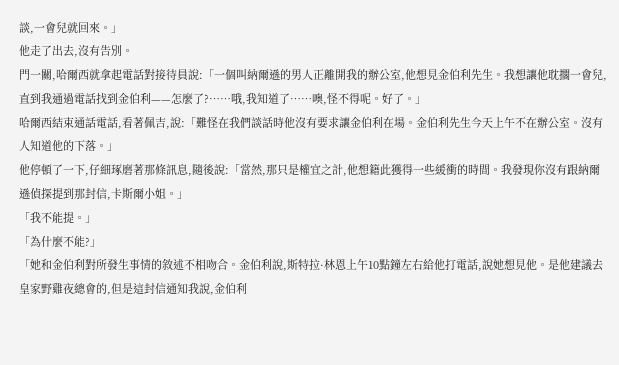談,一會兒就回來。」
他走了出去,沒有告別。
門一關,哈爾西就拿起電話對接待員說:「一個叫納爾遜的男人正離開我的辦公室,他想見金伯利先生。我想讓他耽擱一會兒,直到我通過電話找到金伯利——怎麼了?……哦,我知道了……噢,怪不得呢。好了。」
哈爾西結束通話電話,看著佩吉,說:「難怪在我們談話時他沒有要求讓金伯利在場。金伯利先生今天上午不在辦公室。沒有人知道他的下落。」
他停頓了一下,仔細琢磨著那條訊息,隨後說:「當然,那只是權宜之計,他想籍此獲得一些緩衝的時間。我發現你沒有跟納爾遜偵探提到那封信,卡斯爾小姐。」
「我不能提。」
「為什麼不能?」
「她和金伯利對所發生事情的敘述不相吻合。金伯利說,斯特拉·林恩上午10點鐘左右給他打電話,說她想見他。是他建議去皇家野雞夜總會的,但是這封信通知我說,金伯利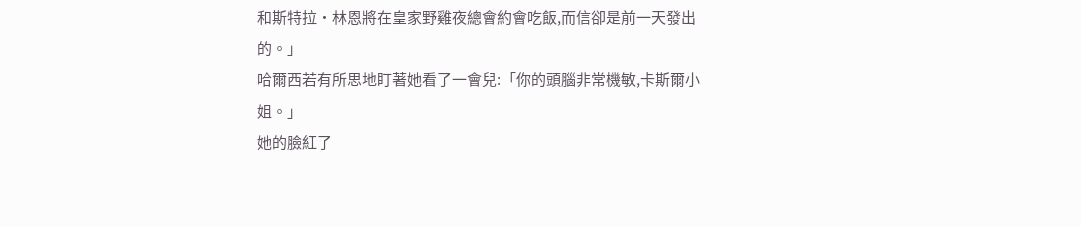和斯特拉·林恩將在皇家野雞夜總會約會吃飯,而信卻是前一天發出的。」
哈爾西若有所思地盯著她看了一會兒:「你的頭腦非常機敏,卡斯爾小姐。」
她的臉紅了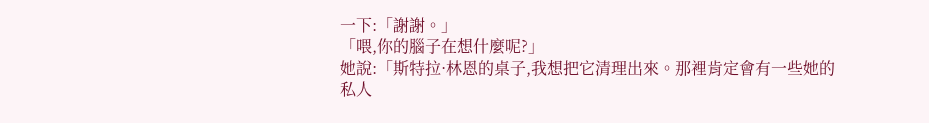一下:「謝謝。」
「喂,你的腦子在想什麼呢?」
她說:「斯特拉·林恩的桌子,我想把它清理出來。那裡肯定會有一些她的私人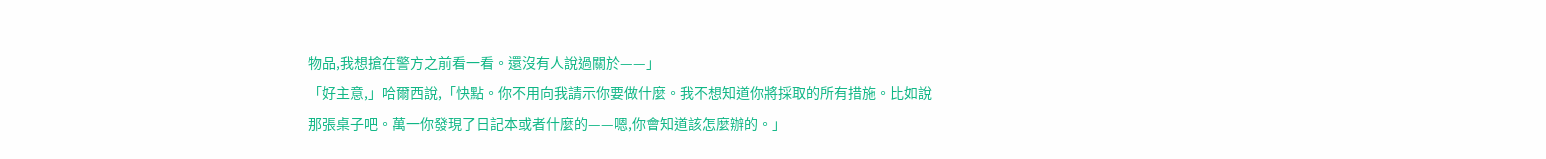物品,我想搶在警方之前看一看。還沒有人說過關於——」
「好主意,」哈爾西說,「快點。你不用向我請示你要做什麼。我不想知道你將採取的所有措施。比如說那張桌子吧。萬一你發現了日記本或者什麼的——嗯,你會知道該怎麼辦的。」